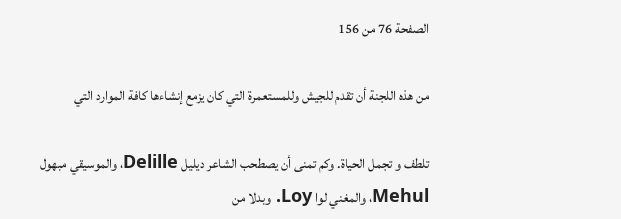الصفحة 76 من 156

من هذه اللجنة أن تقدم للجيش وللمستعمرة التي كان يزمع إنشاءها كافة الموارد التي

تلطف و تجمل الحياة. وكم تمنى أن يصطحب الشاعر ديليل Delille، والموسيقي مبهول Mehul، والمغني لوا Loy. وبدلا من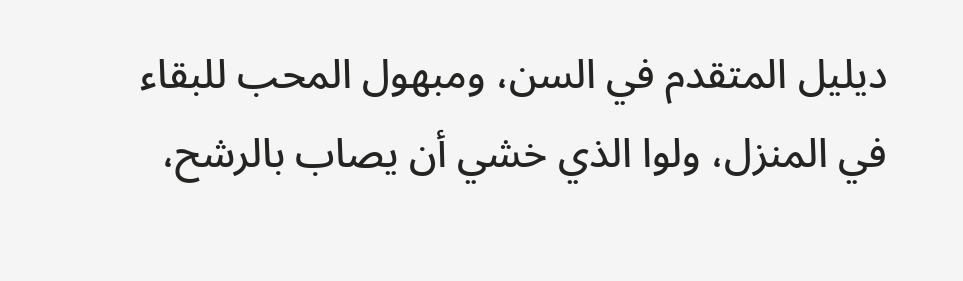ديليل المتقدم في السن، ومبهول المحب للبقاء في المنزل، ولوا الذي خشي أن يصاب بالرشح،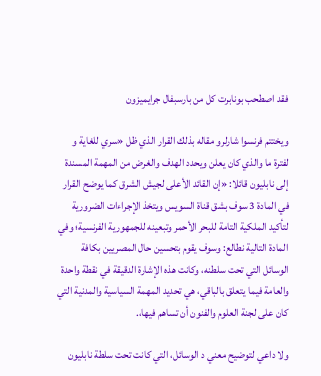فقد اصطحب بونابرت كل من بارسبفال جرايميزون

ويختتم فرنسوا شارلرو مقاله بذلك القرار الذي ظل «سري للغاية و لفترة ما والذي كان يعلن ويحدد الهدف والغرض من المهمة المسندة إلى نابليون قائلا: «إن القائد الأعلى لجيش الشرق كما يوضح القرار في المادة 3 سوف بشق قناة السويس ويتخذ الإجراءات الضرورية لتأكيد الملكية التامة للبحر الأحمر وتبعينه للجمهورية الفرنسية؛ وفي المادة التالية نطالع: وسوف يقوم بتحسين حال المصريين بكافة الوسائل التي تحت سلطنه، وكانت هذه الإشارة الدقيقة في نقطة واحدة والعامة فيما يتعلق بالباقي، هي تحديد المهمة السياسية والمدنية التي كان على لجنة العلوم والفنون أن تساهم فيها،.

ولا داعي لتوضيح معني د الوسائل، التي كانت تحت سلطة نابليون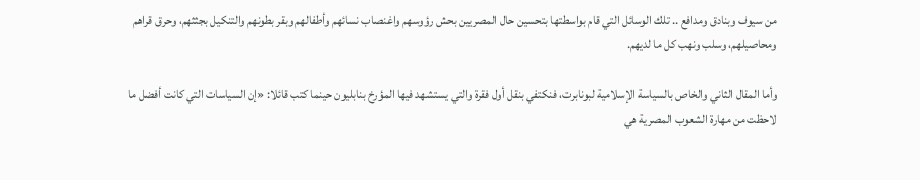من سيوف وبنادق ومدافع .. تلك الوسائل التي قام بواسطتها بتحسين حال المصريين بحش رؤوسهم واغنصاب نسائهم وأطفالهم وبقر بطونهم والتنكيل بجثثهم، وحرق قراهم ومحاصيلهم، وسلب ونهب كل ما لديهم.

وأما المقال الثاني والخاص بالسياسة الإسلامية لبونابرت، فنکتفي بنقل أول فقرة والتي يستشهد فيها المؤرخ بنابليون حينما كتب قائلا: «إن السياسات التي كانت أفضل ما لاحظت من مهارة الشعوب المصرية هي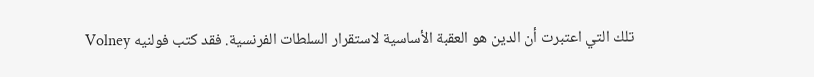تلك التي اعتبرت أن الدين هو العقبة الأساسية لاستقرار السلطات الفرنسية. فقد كتب فولنيه Volney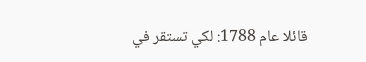قائلا عام 1788: لكي تستقر في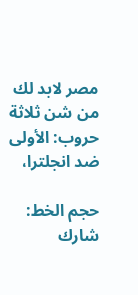مصر لابد لك من شن ثلاثة حروب: الأولى ضد انجلترا،

حجم الخط:
شارك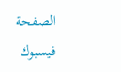الصفحة
فيسبوك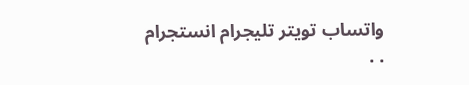واتساب تويتر تليجرام انستجرام
. .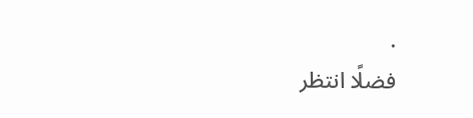.
فضلًا انتظر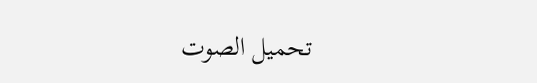تحميل الصوت